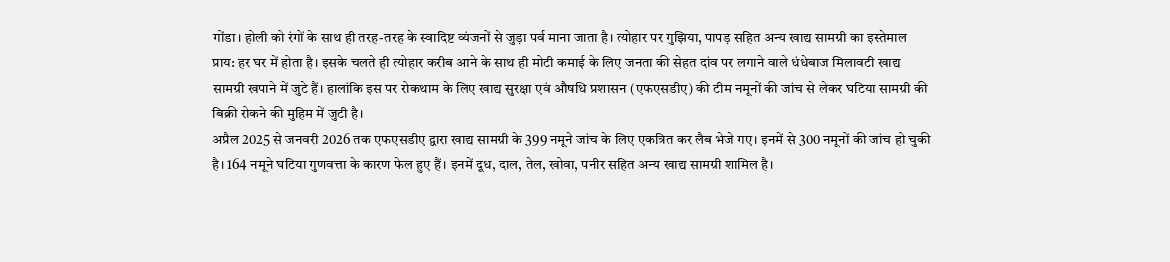गोंडा। होली को रंगों के साथ ही तरह-तरह के स्वादिष्ट व्यंजनों से जुड़ा पर्व माना जाता है। त्योहार पर गुझिया, पापड़ सहित अन्य खाद्य सामग्री का इस्तेमाल प्राय: हर घर में होता है। इसके चलते ही त्योहार करीब आने के साथ ही मोटी कमाई के लिए जनता की सेहत दांव पर लगाने वाले धंधेबाज मिलावटी खाद्य सामग्री खपाने में जुटे हैं। हालांकि इस पर रोकथाम के लिए खाद्य सुरक्षा एवं औषधि प्रशासन (एफएसडीए) की टीम नमूनों की जांच से लेकर घटिया सामग्री की बिक्री रोकने की मुहिम में जुटी है।
अप्रैल 2025 से जनवरी 2026 तक एफएसडीए द्वारा खाद्य सामग्री के 399 नमूने जांच के लिए एकत्रित कर लैब भेजे गए। इनमें से 300 नमूनों की जांच हो चुकी है। 164 नमूने घटिया गुणवत्ता के कारण फेल हुए हैं। इनमें दूध, दाल, तेल, खोवा, पनीर सहित अन्य खाद्य सामग्री शामिल है।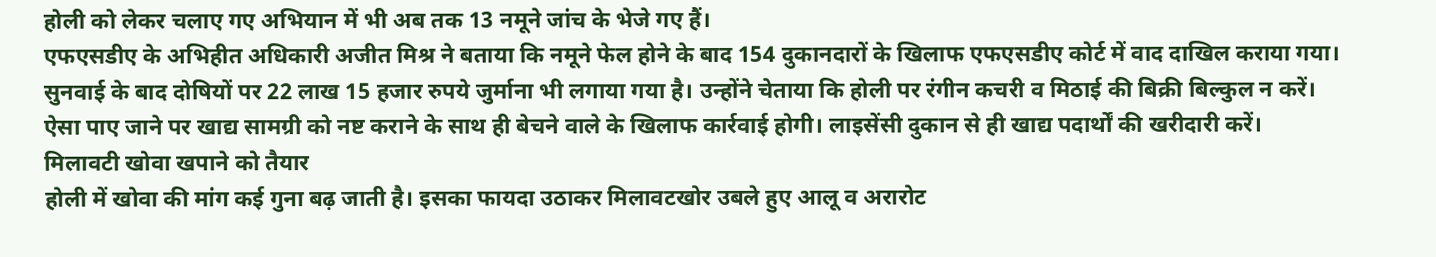होली को लेकर चलाए गए अभियान में भी अब तक 13 नमूने जांच के भेजे गए हैं।
एफएसडीए के अभिहीत अधिकारी अजीत मिश्र ने बताया कि नमूने फेल होने के बाद 154 दुकानदारों के खिलाफ एफएसडीए कोर्ट में वाद दाखिल कराया गया। सुनवाई के बाद दोषियों पर 22 लाख 15 हजार रुपये जुर्माना भी लगाया गया है। उन्होंने चेताया कि होली पर रंगीन कचरी व मिठाई की बिक्री बिल्कुल न करें। ऐसा पाए जाने पर खाद्य सामग्री को नष्ट कराने के साथ ही बेचने वाले के खिलाफ कार्रवाई होगी। लाइसेंसी दुकान से ही खाद्य पदार्थों की खरीदारी करें।
मिलावटी खोवा खपाने को तैयार
होली में खोवा की मांग कई गुना बढ़ जाती है। इसका फायदा उठाकर मिलावटखोर उबले हुए आलू व अरारोट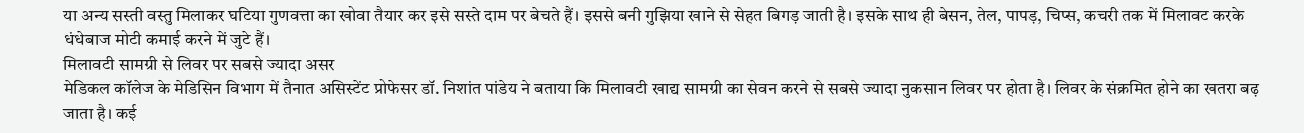या अन्य सस्ती वस्तु मिलाकर घटिया गुणवत्ता का खोवा तैयार कर इसे सस्ते दाम पर बेचते हैं। इससे बनी गुझिया खाने से सेहत बिगड़ जाती है। इसके साथ ही बेसन, तेल, पापड़, चिप्स, कचरी तक में मिलावट करके धंधेबाज मोटी कमाई करने में जुटे हैं।
मिलावटी सामग्री से लिवर पर सबसे ज्यादा असर
मेडिकल कॉलेज के मेडिसिन विभाग में तैनात असिस्टेंट प्रोफेसर डॉ. निशांत पांडेय ने बताया कि मिलावटी खाद्य सामग्री का सेवन करने से सबसे ज्यादा नुकसान लिवर पर होता है। लिवर के संक्रमित होने का खतरा बढ़ जाता है। कई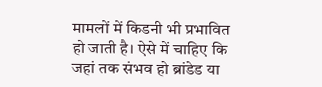मामलों में किडनी भी प्रभावित हो जाती है। ऐसे में चाहिए कि जहां तक संभव हो ब्रांडेड या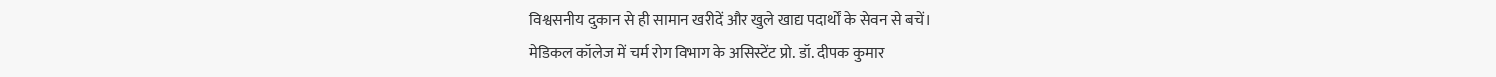विश्वसनीय दुकान से ही सामान खरीदें और खुले खाद्य पदार्थों के सेवन से बचें।
मेडिकल कॉलेज में चर्म रोग विभाग के असिस्टेंट प्रो. डॉ. दीपक कुमार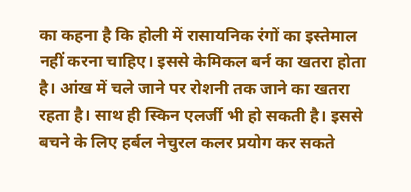का कहना है कि होली में रासायनिक रंगों का इस्तेमाल नहीं करना चाहिए। इससे केमिकल बर्न का खतरा होता है। आंख में चले जाने पर रोशनी तक जाने का खतरा रहता है। साथ ही स्किन एलर्जी भी हो सकती है। इससे बचने के लिए हर्बल नेचुरल कलर प्रयोग कर सकते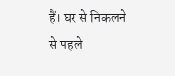हैं। घर से निकलने से पहले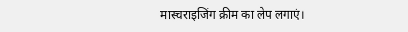मास्चराइजिंग क्रीम का लेप लगाएं।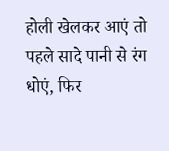होली खेलकर आएं तो पहले सादे पानी से रंग धोएं, फिर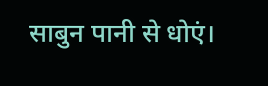साबुन पानी से धोएं।